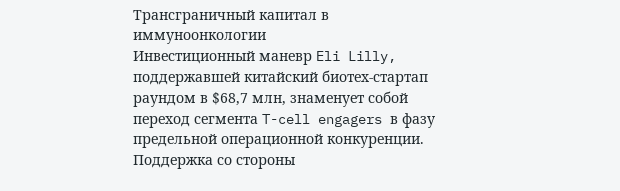Трансграничный капитал в иммуноонкологии
Инвестиционный маневр Eli Lilly, поддержавшей китайский биотех-стартап раундом в $68,7 млн, знаменует собой переход сегмента T-cell engagers в фазу предельной операционной конкуренции. Поддержка со стороны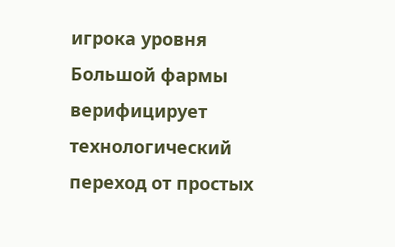игрока уровня Большой фармы верифицирует технологический переход от простых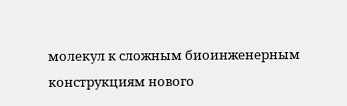молекул к сложным биоинженерным конструкциям нового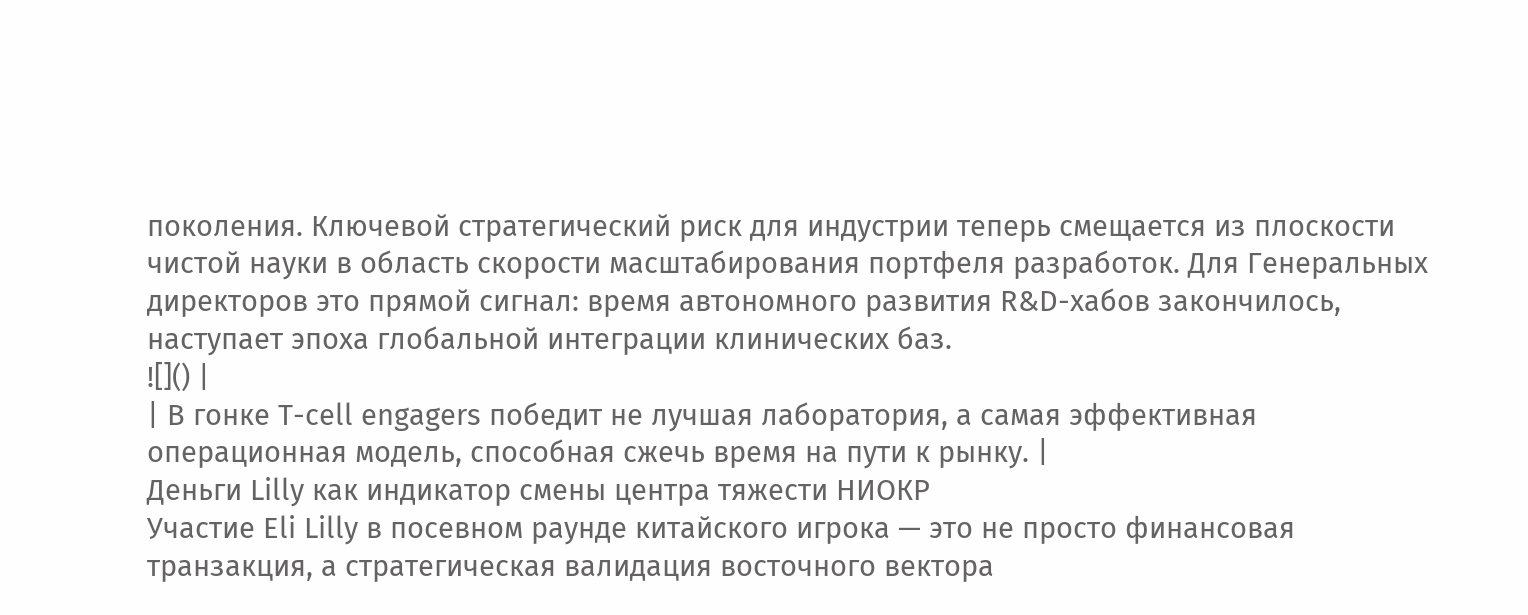поколения. Ключевой стратегический риск для индустрии теперь смещается из плоскости чистой науки в область скорости масштабирования портфеля разработок. Для Генеральных директоров это прямой сигнал: время автономного развития R&D-хабов закончилось, наступает эпоха глобальной интеграции клинических баз.
![]() |
| В гонке T-cell engagers победит не лучшая лаборатория, а самая эффективная операционная модель, способная сжечь время на пути к рынку. |
Деньги Lilly как индикатор смены центра тяжести НИОКР
Участие Eli Lilly в посевном раунде китайского игрока — это не просто финансовая транзакция, а стратегическая валидация восточного вектора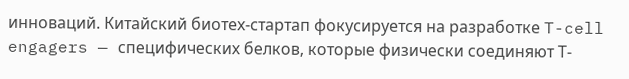инноваций. Китайский биотех-стартап фокусируется на разработке T-cell engagers — специфических белков, которые физически соединяют Т-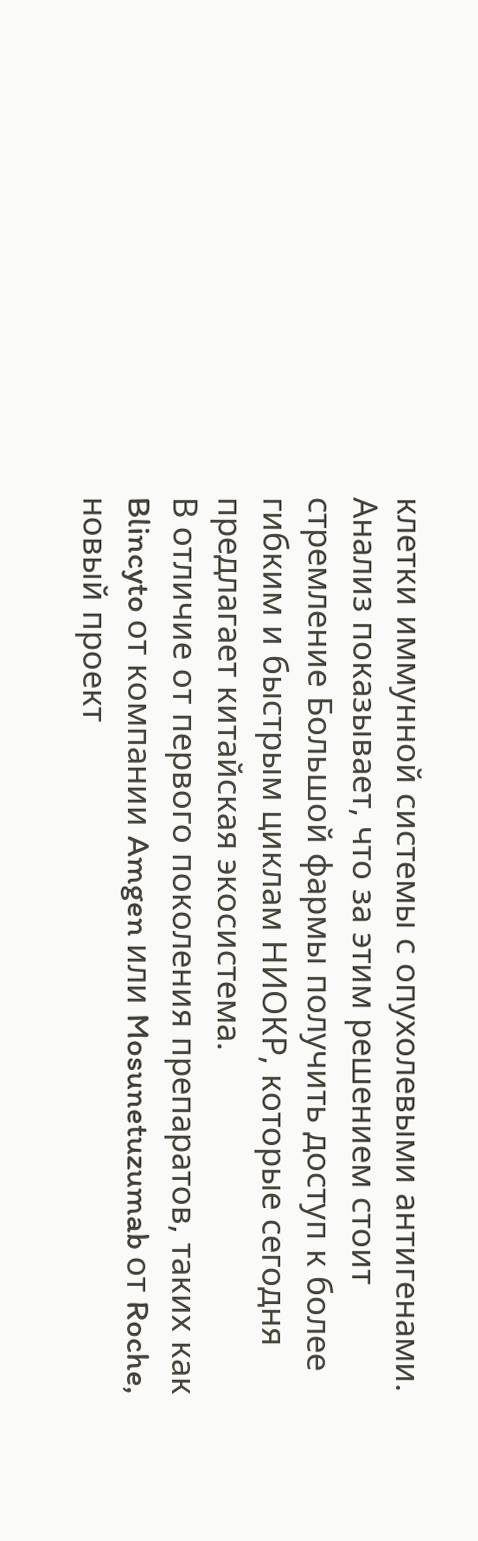клетки иммунной системы с опухолевыми антигенами. Анализ показывает, что за этим решением стоит стремление Большой фармы получить доступ к более гибким и быстрым циклам НИОКР, которые сегодня предлагает китайская экосистема.
В отличие от первого поколения препаратов, таких как Blincyto от компании Amgen или Mosunetuzumab от Roche, новый проект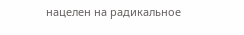нацелен на радикальное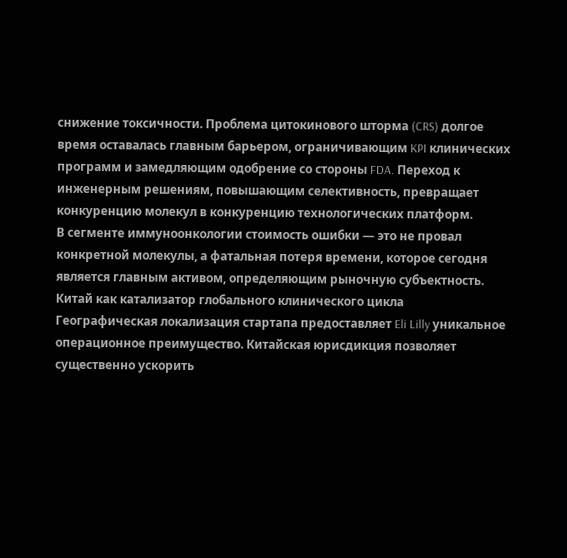снижение токсичности. Проблема цитокинового шторма (CRS) долгое время оставалась главным барьером, ограничивающим KPI клинических программ и замедляющим одобрение со стороны FDA. Переход к инженерным решениям, повышающим селективность, превращает конкуренцию молекул в конкуренцию технологических платформ.
В сегменте иммуноонкологии стоимость ошибки — это не провал конкретной молекулы, а фатальная потеря времени, которое сегодня является главным активом, определяющим рыночную субъектность.
Китай как катализатор глобального клинического цикла
Географическая локализация стартапа предоставляет Eli Lilly уникальное операционное преимущество. Китайская юрисдикция позволяет существенно ускорить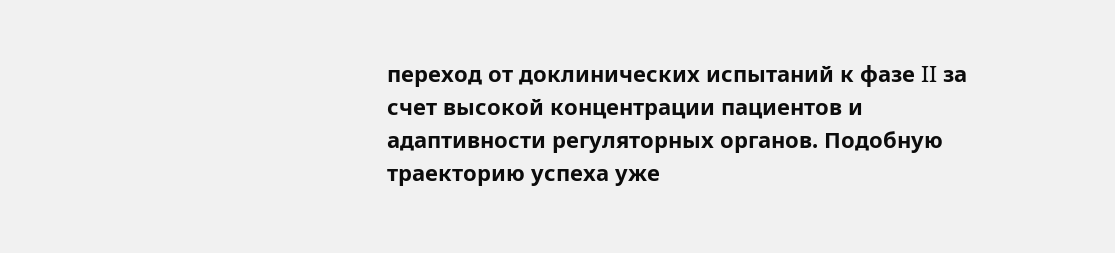переход от доклинических испытаний к фазе II за счет высокой концентрации пациентов и адаптивности регуляторных органов. Подобную траекторию успеха уже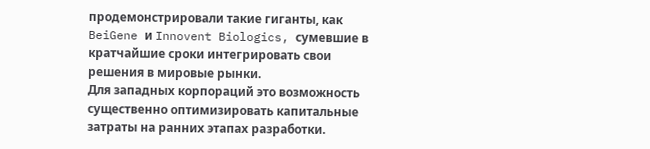продемонстрировали такие гиганты, как BeiGene и Innovent Biologics, сумевшие в кратчайшие сроки интегрировать свои решения в мировые рынки.
Для западных корпораций это возможность существенно оптимизировать капитальные затраты на ранних этапах разработки.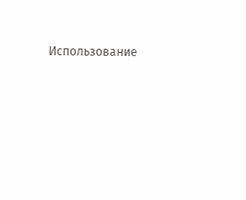Использование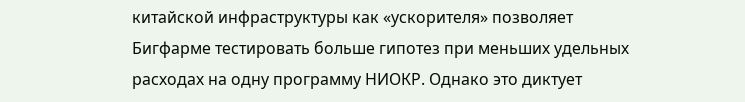китайской инфраструктуры как «ускорителя» позволяет Бигфарме тестировать больше гипотез при меньших удельных расходах на одну программу НИОКР. Однако это диктует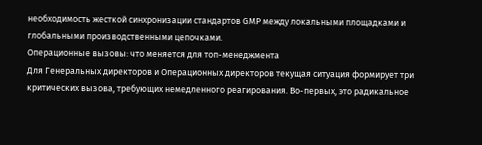необходимость жесткой синхронизации стандартов GMP между локальными площадками и глобальными производственными цепочками.
Операционные вызовы: что меняется для топ-менеджмента
Для Генеральных директоров и Операционных директоров текущая ситуация формирует три критических вызова, требующих немедленного реагирования. Во-первых, это радикальное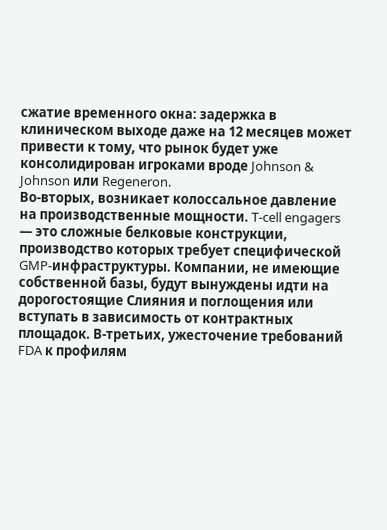сжатие временного окна: задержка в клиническом выходе даже на 12 месяцев может привести к тому, что рынок будет уже консолидирован игроками вроде Johnson & Johnson или Regeneron.
Во-вторых, возникает колоссальное давление на производственные мощности. T-cell engagers — это сложные белковые конструкции, производство которых требует специфической GMP-инфраструктуры. Компании, не имеющие собственной базы, будут вынуждены идти на дорогостоящие Слияния и поглощения или вступать в зависимость от контрактных площадок. В-третьих, ужесточение требований FDA к профилям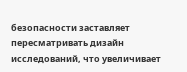безопасности заставляет пересматривать дизайн исследований, что увеличивает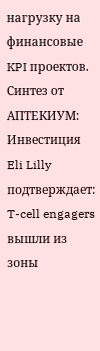нагрузку на финансовые KPI проектов.
Синтез от АПТЕКИУМ: Инвестиция Eli Lilly подтверждает: T-cell engagers вышли из зоны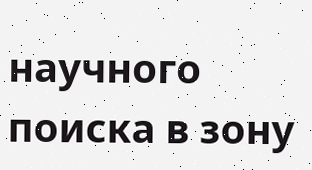научного поиска в зону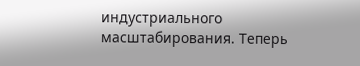индустриального масштабирования. Теперь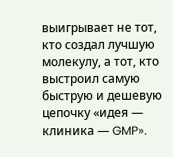выигрывает не тот, кто создал лучшую молекулу, а тот, кто выстроил самую быструю и дешевую цепочку «идея — клиника — GMP».